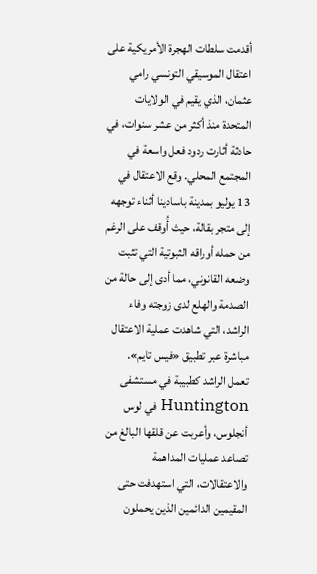أقدمت سلطات الهجرة الأمريكية على اعتقال الموسيقي التونسي رامي عثمان، الذي يقيم في الولايات المتحدة منذ أكثر من عشر سنوات، في حادثة أثارت ردود فعل واسعة في المجتمع المحلي. وقع الاعتقال في 13 يوليو بمدينة باسادينا أثناء توجهه إلى متجر بقالة، حيث أُوقف على الرغم من حمله أوراقه الثبوتية التي تثبت وضعه القانوني، مما أدى إلى حالة من الصدمة والهلع لدى زوجته وفاء الراشد، التي شاهدت عملية الاعتقال مباشرة عبر تطبيق «فيس تايم».
تعمل الراشد كطبيبة في مستشفى Huntington في لوس أنجلوس، وأعربت عن قلقها البالغ من تصاعد عمليات المداهمة والاعتقالات، التي استهدفت حتى المقيمين الدائمين الذين يحملون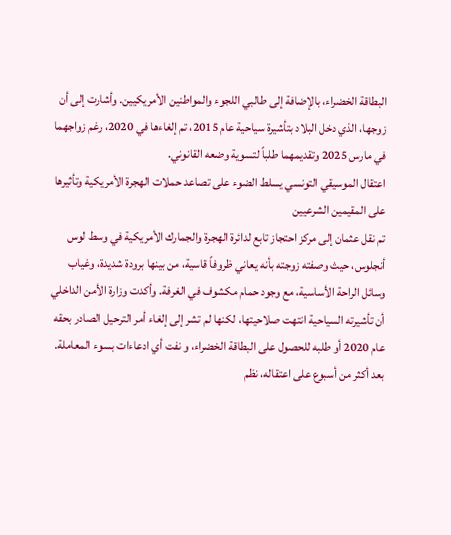البطاقة الخضراء، بالإضافة إلى طالبي اللجوء والمواطنين الأمريكيين. وأشارت إلى أن زوجها، الذي دخل البلاد بتأشيرة سياحية عام 2015، تم إلغاءها في 2020، رغم زواجهما في مارس 2025 وتقديمهما طلباً لتسوية وضعه القانوني.
اعتقال الموسيقي التونسي يسلط الضوء على تصاعد حملات الهجرة الأمريكية وتأثيرها على المقيمين الشرعيين
تم نقل عثمان إلى مركز احتجاز تابع لدائرة الهجرة والجمارك الأمريكية في وسط لوس أنجلوس، حيث وصفته زوجته بأنه يعاني ظروفاً قاسية، من بينها برودة شديدة، وغياب وسائل الراحة الأساسية، مع وجود حمام مكشوف في الغرفة. وأكدت وزارة الأمن الداخلي أن تأشيرته السياحية انتهت صلاحيتها، لكنها لم تشر إلى إلغاء أمر الترحيل الصادر بحقه عام 2020 أو طلبه للحصول على البطاقة الخضراء، و نفت أي ادعاءات بسوء المعاملة.
بعد أكثر من أسبوع على اعتقاله، نظم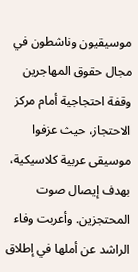موسيقيون وناشطون في مجال حقوق المهاجرين وقفة احتجاجية أمام مركز الاحتجاز، حيث عزفوا موسيقى عربية كلاسيكية، بهدف إيصال صوت المحتجزين. وأعربت وفاء الراشد عن أملها في إطلاق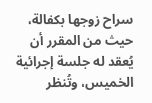سراح زوجها بكفالة، حيث من المقرر أن يُعقد له جلسة إجرائية الخميس، وتُنظر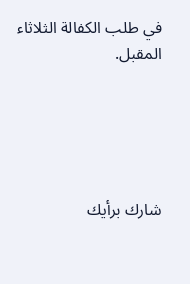في طلب الكفالة الثلاثاء المقبل.





شارك برأيك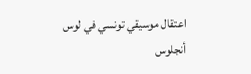اعتقال موسيقي تونسي في لوس أنجلوس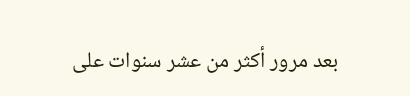بعد مرور أكثر من عشر سنوات على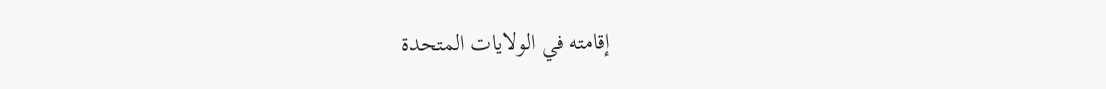إقامته في الولايات المتحدة